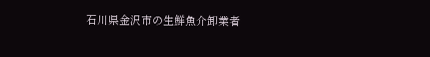石川県金沢市の生鮮魚介卸業者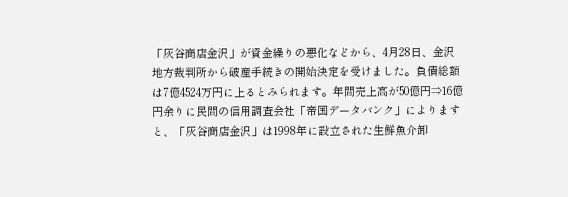「灰谷商店金沢」が資金繰りの悪化などから、4月28日、金沢地方裁判所から破産手続きの開始決定を受けました。負債総額は7億4524万円に上るとみられます。年間売上高が50億円⇒16億円余りに民間の信用調査会社「帝国データバンク」によりますと、「灰谷商店金沢」は1998年に設立された生鮮魚介卸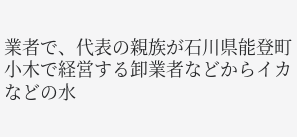業者で、代表の親族が石川県能登町小木で経営する卸業者などからイカなどの水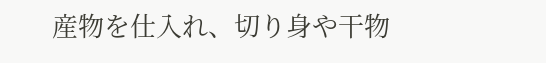産物を仕入れ、切り身や干物